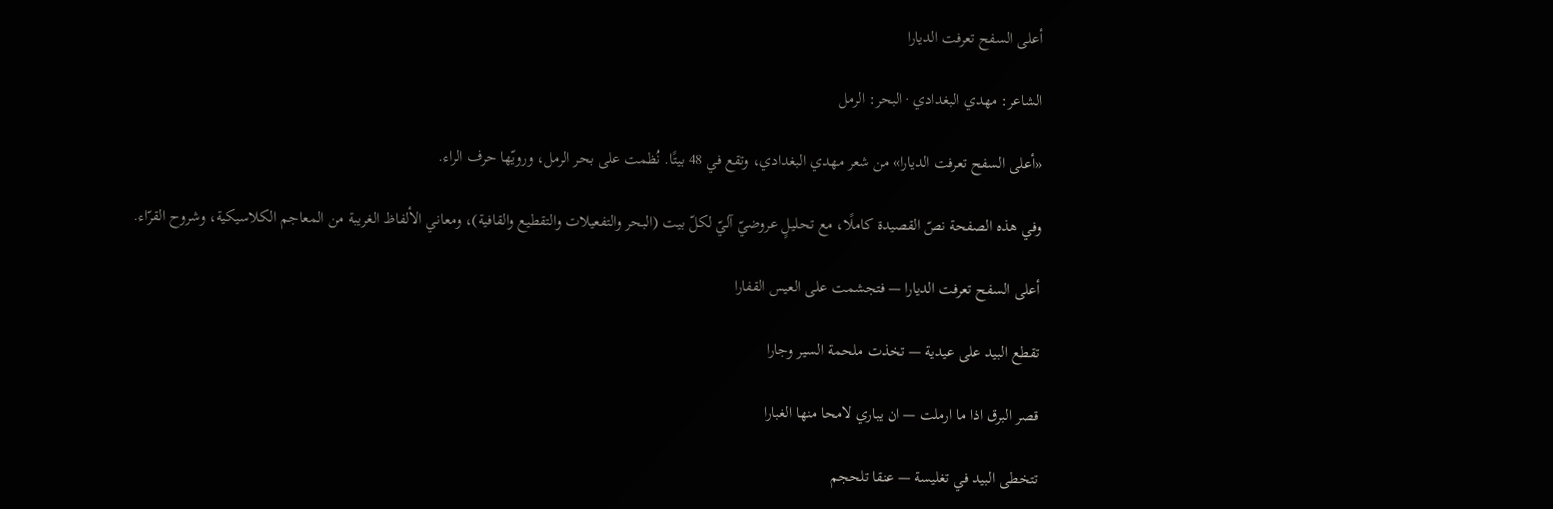أعلى السفح تعرفت الديارا

الشاعر: مهدي البغدادي · البحر: الرمل

«أعلى السفح تعرفت الديارا» من شعر مهدي البغدادي، وتقع في 48 بيتًا. نُظمت على بحر الرمل، ورويّها حرف الراء.

وفي هذه الصفحة نصّ القصيدة كاملًا، مع تحليلٍ عروضيّ آليّ لكلّ بيت (البحر والتفعيلات والتقطيع والقافية)، ومعاني الألفاظ الغريبة من المعاجم الكلاسيكية، وشروح القرّاء.

أعلى السفح تعرفت الديارا — فتجشمت على العيس القفارا

تقطع البيد على عيدية — تخذت ملحمة السير وجارا

قصر البرق اذا ما ارملت — ان يباري لامحا منها الغبارا

تتخطى البيد في تغليسة — عنقا تلحجم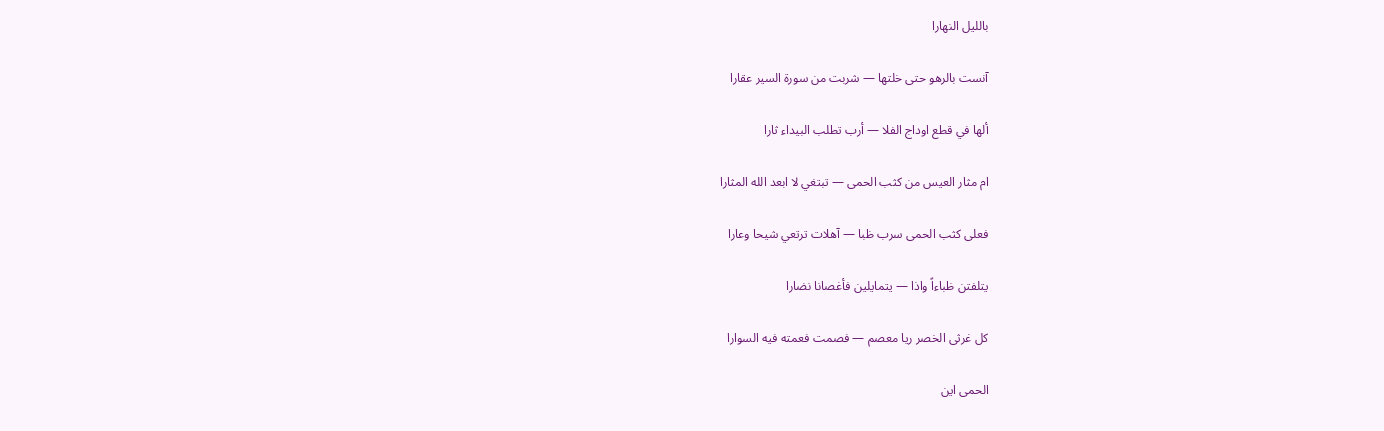بالليل النهارا

آنست بالرهو حتى خلتها — شربت من سورة السير عقارا

ألها في قطع اوداج الفلا — أرب تطلب البيداء ثارا

ام مثار العيس من كثب الحمى — تبتغي لا ابعد الله المثارا

فعلى كثب الحمى سرب ظبا — آهلات ترتعي شيحا وعارا

يتلفتن ظباءاً واذا — يتمايلين فأغصانا نضارا

كل غرثى الخصر ريا معصم — فصمت فعمته فيه السوارا

الحمى اين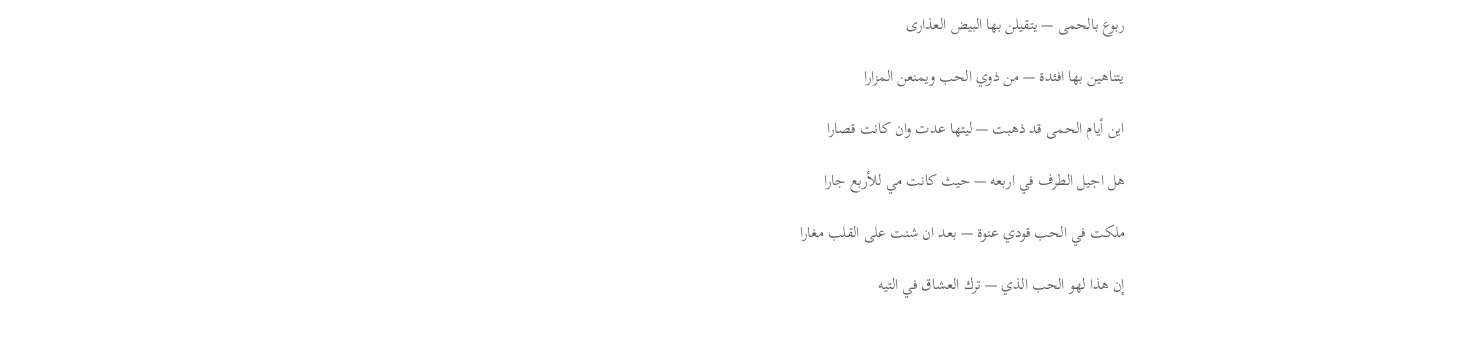ربوع بالحمى — يتقيلن بها البيض العذارى

يتناهين بها افئدة — من ذوي الحب ويمنعن المزارا

اين أيام الحمى قد ذهبت — ليتها عدت وان كانت قصارا

هل اجيل الطرف في اربعه — حيث كانت مي للأربع جارا

ملكت في الحب قودي عنوة — بعد ان شنت على القلب مغارا

إن هذا لهو الحب الذي — ترك العشاق في التيه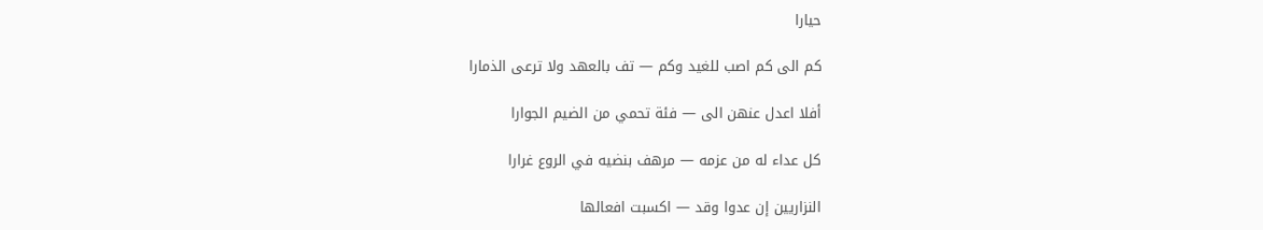حيارا

كم الى كم اصب للغيد وكم — تف بالعهد ولا ترعى الذمارا

أفلا اعدل عنهن الى — فئة تحمي من الضيم الجوارا

كل عداء له من عزمه — مرهف بنضيه في الروع غرارا

النزاريين إن عدوا وقد — اكسبت افعالها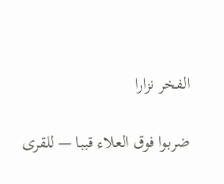الفخر نزارا

ضربوا فوق العلاء قببا — للقرى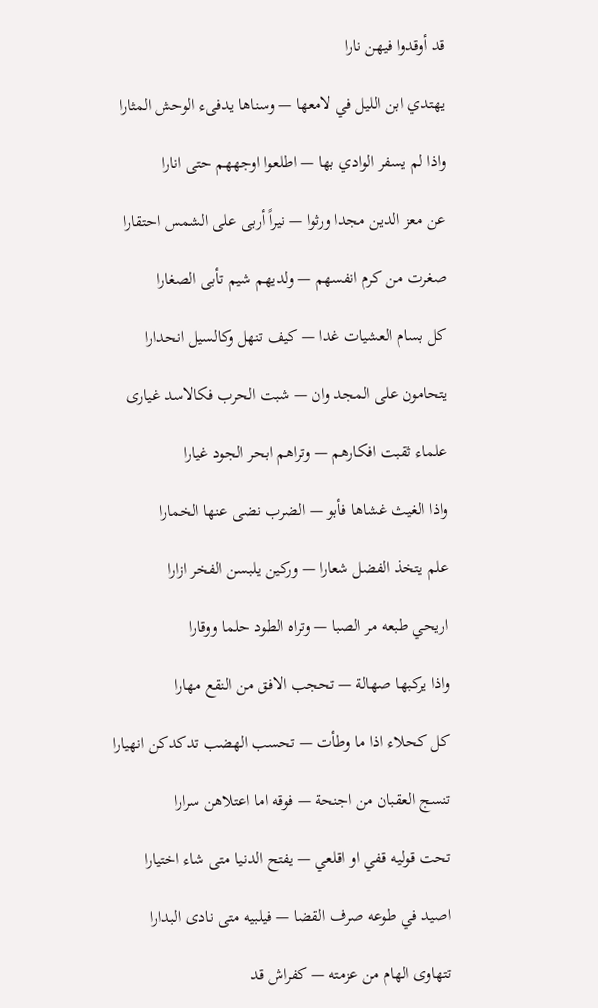قد أوقدوا فيهن نارا

يهتدي ابن الليل في لامعها — وسناها يدفىء الوحش المثارا

واذا لم يسفر الوادي بها — اطلعوا اوجههم حتى انارا

عن معز الدين مجدا ورثوا — نيراً أربى على الشمس احتقارا

صغرت من كرم انفسهم — ولديهم شيم تأبى الصغارا

كل بسام العشيات غدا — كيف تنهل وكالسيل انحدارا

يتحامون على المجد وان — شبت الحرب فكالاسد غيارى

علماء ثقبت افكارهم — وتراهم ابحر الجود غيارا

واذا الغيث غشاها فأبو — الضرب نضى عنها الخمارا

علم يتخذ الفضل شعارا — وركين يلبسن الفخر ازارا

اريحي طبعه مر الصبا — وتراه الطود حلما ووقارا

واذا يركبها صهالة — تحجب الافق من النقع مهارا

كل كحلاء اذا ما وطأت — تحسب الهضب تدكدكن انهيارا

تنسج العقبان من اجنحة — فوقه اما اعتلاهن سرارا

تحت قوليه قفي او اقلعي — يفتح الدنيا متى شاء اختيارا

اصيد في طوعه صرف القضا — فيلبيه متى نادى البدارا

تتهاوى الهام من عزمته — كفراش قد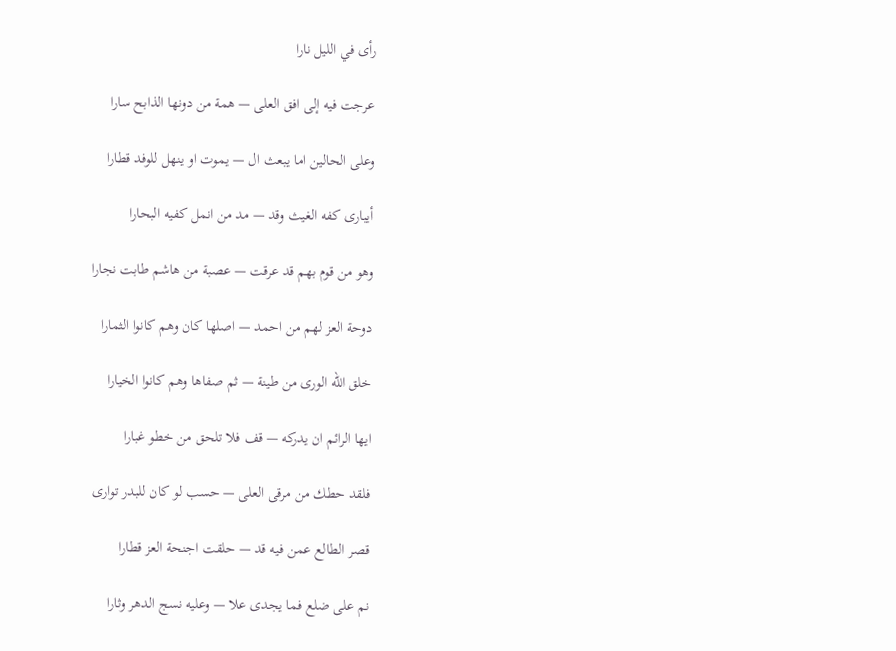رأى في الليل نارا

عرجت فيه إلى افق العلى — همة من دونها الذابح سارا

وعلى الحالين اما يبعث ال — يموت او ينهل للوفد قطارا

أيبارى كفه الغيث وقد — مد من انمل كفيه البحارا

وهو من قوم بهم قد عرقت — عصبة من هاشم طابت نجارا

دوحة العز لهم من احمد — اصلها كان وهم كانوا الثمارا

خلق الله الورى من طينة — ثم صفاها وهم كانوا الخيارا

ايها الرائم ان يدركه — قف فلا تلحق من خطو غبارا

فلقد حطك من مرقى العلى — حسب لو كان للبدر توارى

قصر الطالع عمن فيه قد — حلقت اجنحة العز قطارا

نم على ضلع فما يجدى علا — وعليه نسج الدهر وثارا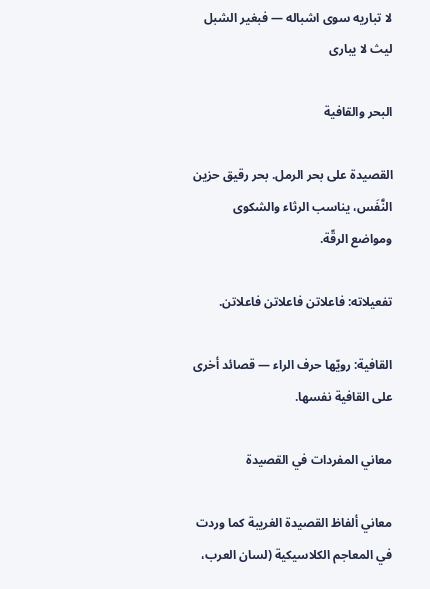لا تباريه سوى اشباله — فبغير الشبل ليث لا يبارى

البحر والقافية

القصيدة على بحر الرمل. بحر رقيق حزين النَّفَس، يناسب الرثاء والشكوى ومواضع الرقّة.

تفعيلاته: فاعلاتن فاعلاتن فاعلاتن.

القافية: رويّها حرف الراء — قصائد أخرى على القافية نفسها.

معاني المفردات في القصيدة

معاني ألفاظ القصيدة الغريبة كما وردت في المعاجم الكلاسيكية (لسان العرب،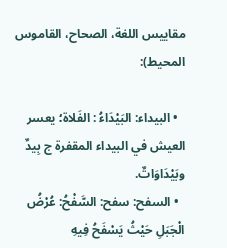مقاييس اللغة، الصحاح، القاموس المحيط):

  • البيداء: البَيْدَاءُ : الفَلاة؛ يعسر العيش في البيداء المقفرة ج بِيدٌ وبَيْدَاوَاتٌ.
  • السفح: سفح: السَّفْحُ: عُرْضُ الْجَبَلِ حَيْثُ يَسْفَحُ فِيهِ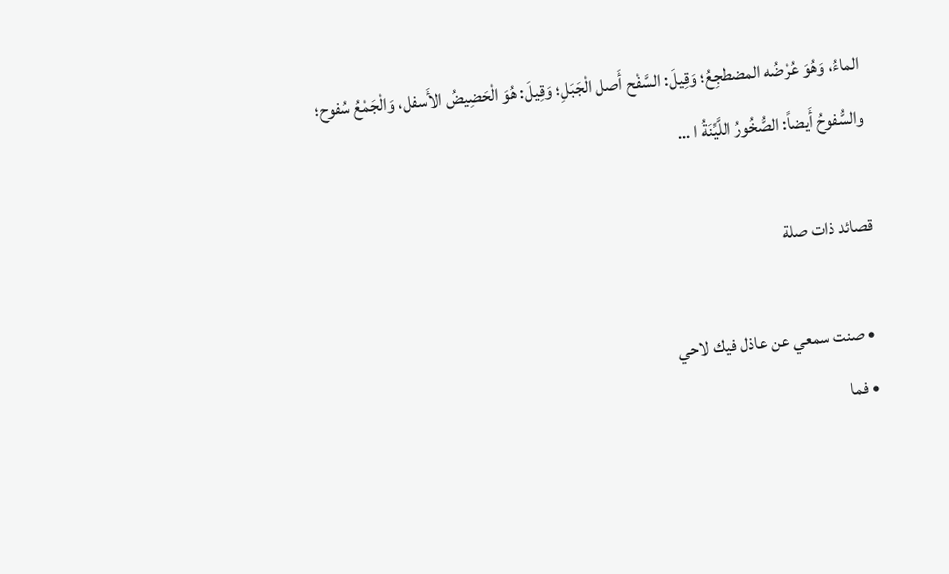الماءُ، وَهُوَ عُرْضُه المضطجِعُ؛ وَقِيلَ: السَّفْح أَصل الْجَبَلِ؛ وَقِيلَ: هُوَ الْحَضِيضُ الأَسفل، وَالْجَمْعُ سُفوح؛ والسُّفوحُ أَيضاً: الصُّخُورُ اللَّيِّنَةُ ا …

قصائد ذات صلة

  • صنت سمعي عن عاذل فيك لاحي
  • فما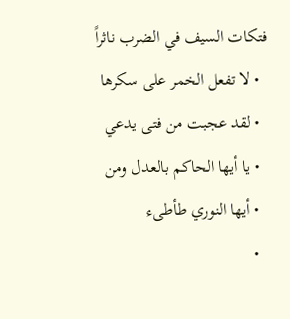فتكات السيف في الضرب ناثراً
  • لا تفعل الخمر على سكرها
  • لقد عجبت من فتى يدعي
  • يا أيها الحاكم بالعدل ومن
  • أيها النوري طأطىء
  •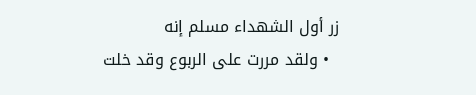زر أول الشهداء مسلم إنه
  • ولقد مررت على الربوع وقد خلت